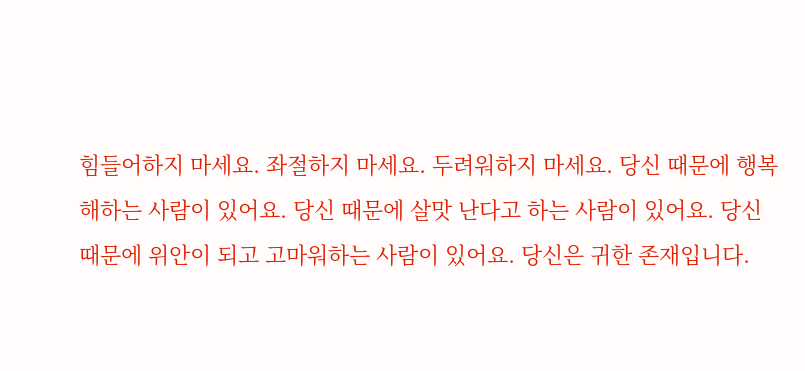힘들어하지 마세요. 좌절하지 마세요. 두려워하지 마세요. 당신 때문에 행복해하는 사람이 있어요. 당신 때문에 살맛 난다고 하는 사람이 있어요. 당신 때문에 위안이 되고 고마워하는 사람이 있어요. 당신은 귀한 존재입니다.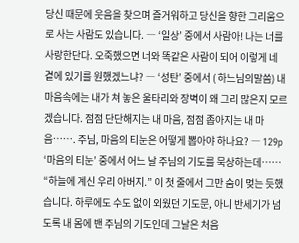당신 때문에 웃음을 찾으며 즐거워하고 당신을 향한 그리움으로 사는 사람도 있습니다. ― ‘일상’ 중에서 사람아! 나는 너를 사랑한단다. 오죽했으면 너와 똑같은 사람이 되어 이렇게 네 곁에 있기를 원했겠느냐? ― ‘성탄’ 중에서 ( 하느님의말씀) 내 마음속에는 내가 쳐 놓은 울타리와 장벽이 왜 그리 많은지 모르겠습니다. 점점 단단해지는 내 마음, 점점 좁아지는 내 마음……. 주님, 마음의 티눈은 어떻게 뽑아야 하나요? ― 129p ‘마음의 티눈’ 중에서 어느 날 주님의 기도를 묵상하는데…… “하늘에 계신 우리 아버지.” 이 첫 줄에서 그만 숨이 멎는 듯했습니다. 하루에도 수도 없이 외웠던 기도문, 아니 반세기가 넘도록 내 몸에 밴 주님의 기도인데 그날은 처음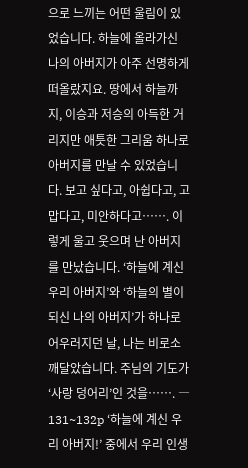으로 느끼는 어떤 울림이 있었습니다. 하늘에 올라가신 나의 아버지가 아주 선명하게 떠올랐지요. 땅에서 하늘까지, 이승과 저승의 아득한 거리지만 애틋한 그리움 하나로 아버지를 만날 수 있었습니다. 보고 싶다고, 아쉽다고, 고맙다고, 미안하다고……. 이렇게 울고 웃으며 난 아버지를 만났습니다. ‘하늘에 계신 우리 아버지’와 ‘하늘의 별이 되신 나의 아버지’가 하나로 어우러지던 날, 나는 비로소 깨달았습니다. 주님의 기도가 ‘사랑 덩어리’인 것을……. ― 131~132p ‘하늘에 계신 우리 아버지!’ 중에서 우리 인생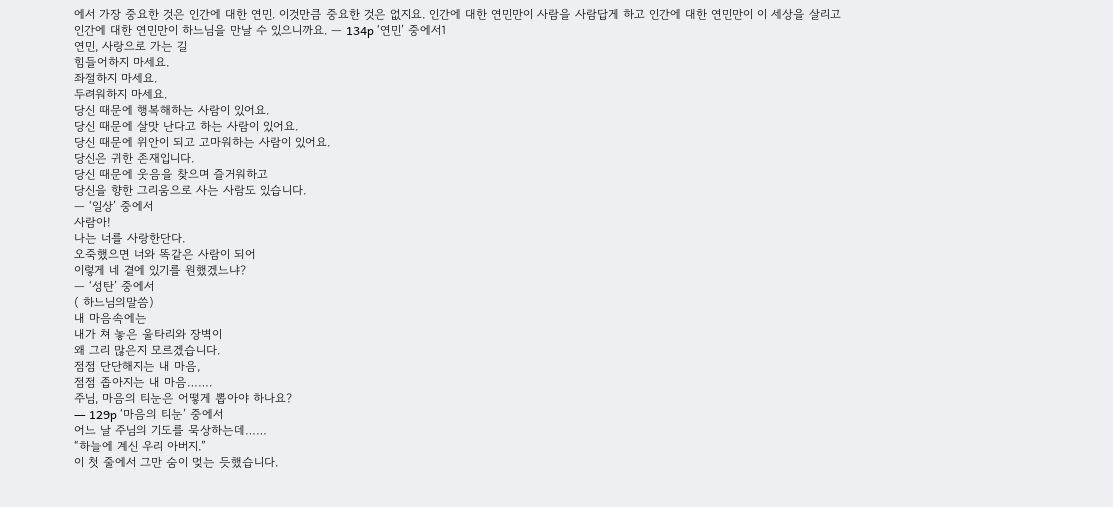에서 가장 중요한 것은 인간에 대한 연민. 이것만큼 중요한 것은 없지요. 인간에 대한 연민만이 사람을 사람답게 하고 인간에 대한 연민만이 이 세상을 살리고 인간에 대한 연민만이 하느님을 만날 수 있으니까요. ― 134p ‘연민’ 중에서1
연민, 사랑으로 가는 길
힘들어하지 마세요.
좌절하지 마세요.
두려워하지 마세요.
당신 때문에 행복해하는 사람이 있어요.
당신 때문에 살맛 난다고 하는 사람이 있어요.
당신 때문에 위안이 되고 고마워하는 사람이 있어요.
당신은 귀한 존재입니다.
당신 때문에 웃음을 찾으며 즐거워하고
당신을 향한 그리움으로 사는 사람도 있습니다.
― ‘일상’ 중에서
사람아!
나는 너를 사랑한단다.
오죽했으면 너와 똑같은 사람이 되어
이렇게 네 곁에 있기를 원했겠느냐?
― ‘성탄’ 중에서
( 하느님의말씀)
내 마음속에는
내가 쳐 놓은 울타리와 장벽이
왜 그리 많은지 모르겠습니다.
점점 단단해지는 내 마음,
점점 좁아지는 내 마음…….
주님, 마음의 티눈은 어떻게 뽑아야 하나요?
― 129p ‘마음의 티눈’ 중에서
어느 날 주님의 기도를 묵상하는데……
“하늘에 계신 우리 아버지.”
이 첫 줄에서 그만 숨이 멎는 듯했습니다.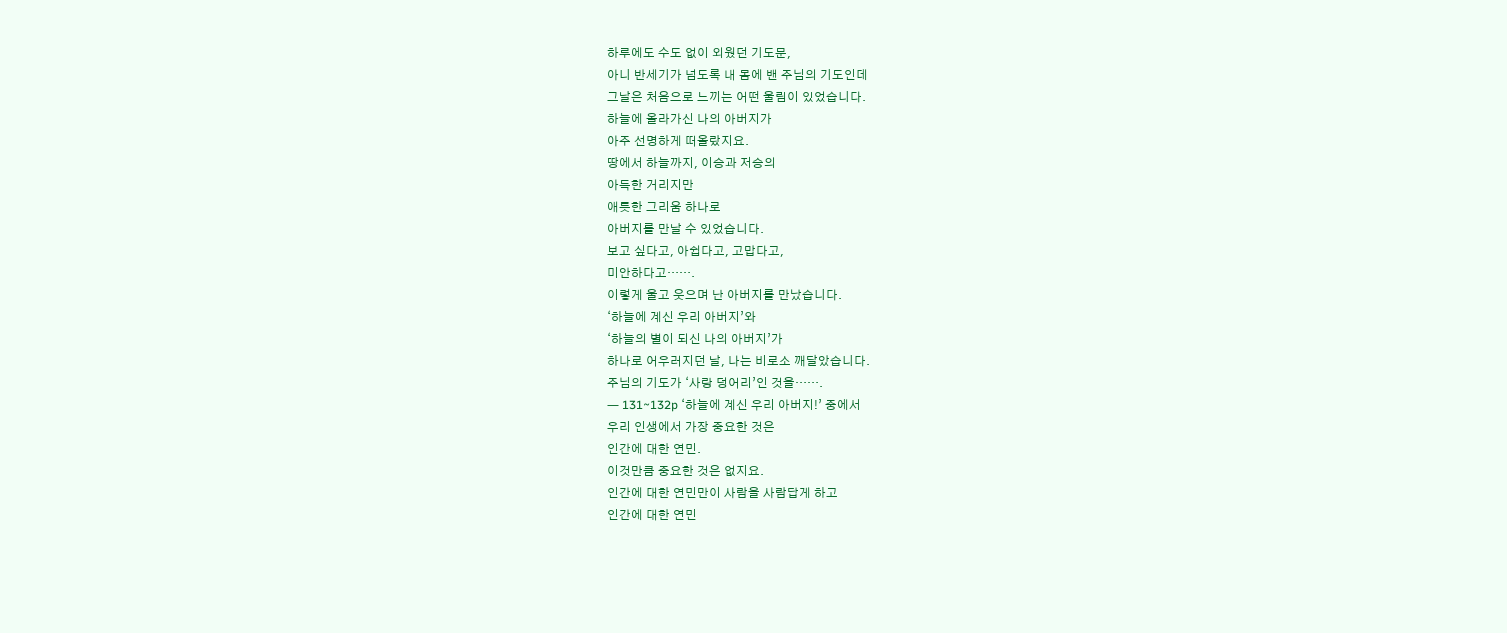하루에도 수도 없이 외웠던 기도문,
아니 반세기가 넘도록 내 몸에 밴 주님의 기도인데
그날은 처음으로 느끼는 어떤 울림이 있었습니다.
하늘에 올라가신 나의 아버지가
아주 선명하게 떠올랐지요.
땅에서 하늘까지, 이승과 저승의
아득한 거리지만
애틋한 그리움 하나로
아버지를 만날 수 있었습니다.
보고 싶다고, 아쉽다고, 고맙다고,
미안하다고…….
이렇게 울고 웃으며 난 아버지를 만났습니다.
‘하늘에 계신 우리 아버지’와
‘하늘의 별이 되신 나의 아버지’가
하나로 어우러지던 날, 나는 비로소 깨달았습니다.
주님의 기도가 ‘사랑 덩어리’인 것을…….
― 131~132p ‘하늘에 계신 우리 아버지!’ 중에서
우리 인생에서 가장 중요한 것은
인간에 대한 연민.
이것만큼 중요한 것은 없지요.
인간에 대한 연민만이 사람을 사람답게 하고
인간에 대한 연민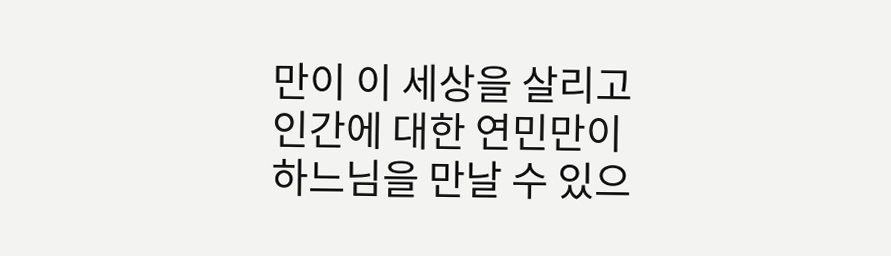만이 이 세상을 살리고
인간에 대한 연민만이
하느님을 만날 수 있으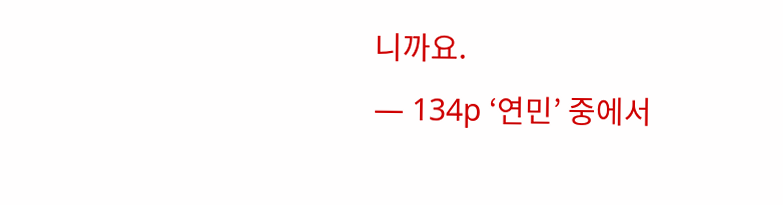니까요.
― 134p ‘연민’ 중에서